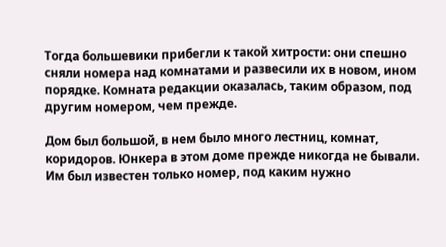Тогда большевики прибегли к такой хитрости: они спешно сняли номера над комнатами и развесили их в новом, ином порядке. Комната редакции оказалась, таким образом, под другим номером, чем прежде.

Дом был большой, в нем было много лестниц, комнат, коридоров. Юнкера в этом доме прежде никогда не бывали. Им был известен только номер, под каким нужно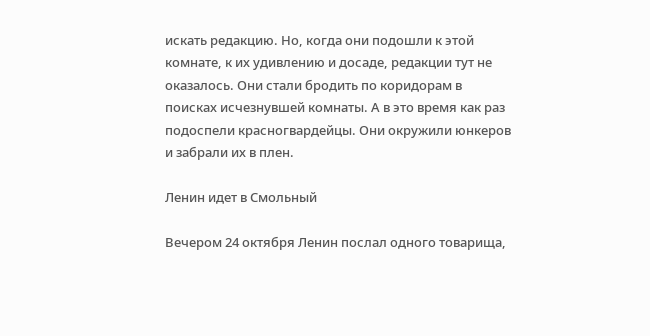искать редакцию. Но, когда они подошли к этой комнате, к их удивлению и досаде, редакции тут не оказалось. Они стали бродить по коридорам в поисках исчезнувшей комнаты. А в это время как раз подоспели красногвардейцы. Они окружили юнкеров и забрали их в плен.

Ленин идет в Смольный

Вечером 24 октября Ленин послал одного товарища,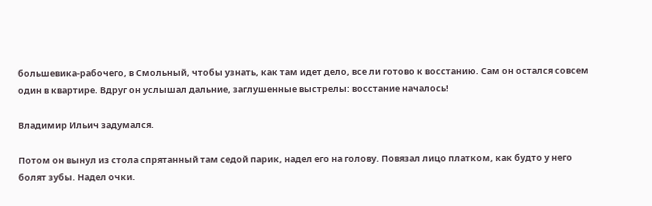большевика-рабочего, в Смольный, чтобы узнать, как там идет дело, все ли готово к восстанию. Сам он остался совсем один в квартире. Вдруг он услышал дальние, заглушенные выстрелы: восстание началось!

Владимир Ильич задумался.

Потом он вынул из стола спрятанный там седой парик, надел его на голову. Повязал лицо платком, как будто у него болят зубы. Надел очки.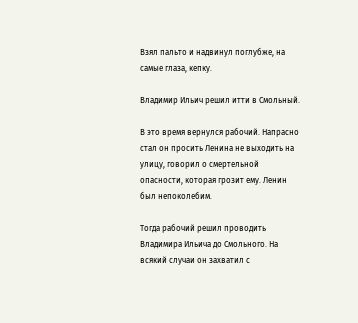Взял пальто и надвинул поглубже, на самые глаза, кепку.

Владимир Ильич решил итти в Смольный.

В это время вернулся рабочий. Напрасно стал он просить Ленина не выходить на улицу, говорил о смертельной опасности, которая грозит ему. Ленин был непоколебим.

Тогда рабочий решил проводить Владимира Ильича до Смольного. На всякий случаи он захватил с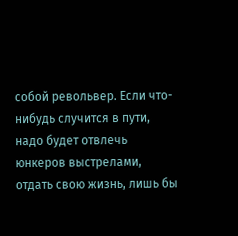собой револьвер. Если что-нибудь случится в пути, надо будет отвлечь юнкеров выстрелами, отдать свою жизнь, лишь бы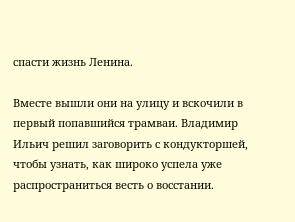спасти жизнь Ленина.

Вместе вышли они на улицу и вскочили в первый попавшийся трамваи. Владимир Ильич решил заговорить с кондукторшей, чтобы узнать, как широко успела уже распространиться весть о восстании.